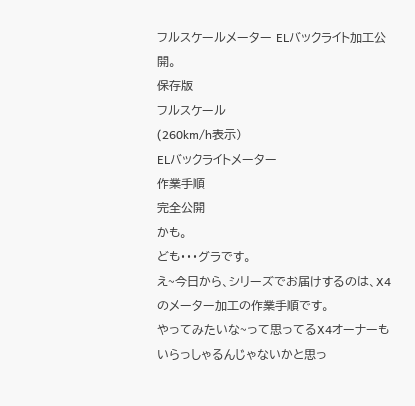フルスケールメーター ELバックライト加工公開。
保存版
フルスケール
(260km/h表示)
ELバックライトメーター
作業手順
完全公開
かも。
ども・・・グラです。
え~今日から、シリーズでお届けするのは、X4のメーター加工の作業手順です。
やってみたいな~って思ってるX4オーナーもいらっしゃるんじゃないかと思っ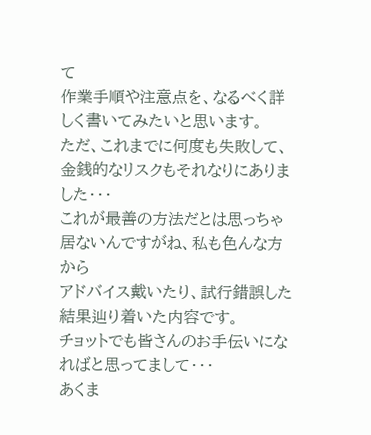て
作業手順や注意点を、なるべく詳しく書いてみたいと思います。
ただ、これまでに何度も失敗して、金銭的なリスクもそれなりにありました・・・
これが最善の方法だとは思っちゃ居ないんですがね、私も色んな方から
アドバイス戴いたり、試行錯誤した結果辿り着いた内容です。
チョットでも皆さんのお手伝いになればと思ってまして・・・
あくま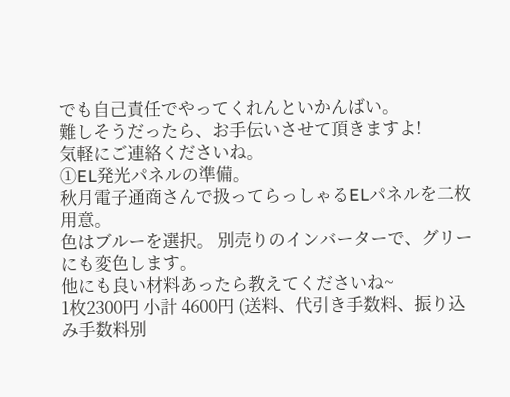でも自己責任でやってくれんといかんばい。
難しそうだったら、お手伝いさせて頂きますよ!
気軽にご連絡くださいね。
①EL発光パネルの準備。
秋月電子通商さんで扱ってらっしゃるELパネルを二枚用意。
色はブルーを選択。 別売りのインバーターで、グリーにも変色します。
他にも良い材料あったら教えてくださいね~
1枚2300円 小計 4600円 (送料、代引き手数料、振り込み手数料別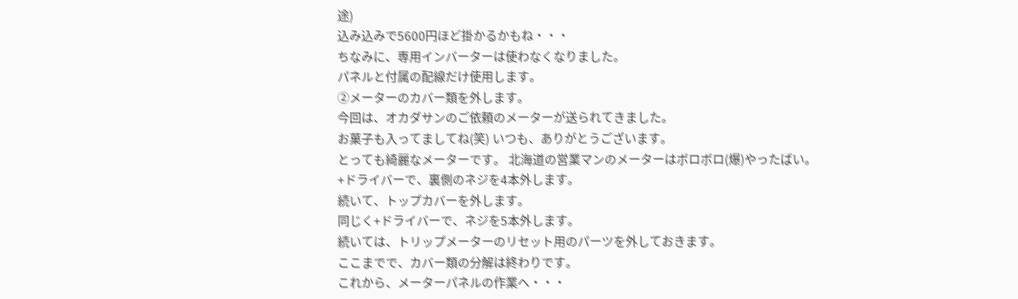途)
込み込みで5600円ほど掛かるかもね・・・
ちなみに、専用インバーターは使わなくなりました。
パネルと付属の配線だけ使用します。
②メーターのカバー類を外します。
今回は、オカダサンのご依頼のメーターが送られてきました。
お菓子も入ってましてね(笑) いつも、ありがとうございます。
とっても綺麗なメーターです。 北海道の営業マンのメーターはボロボロ(爆)やったばい。
+ドライバーで、裏側のネジを4本外します。
続いて、トップカバーを外します。
同じく+ドライバーで、ネジを5本外します。
続いては、トリップメーターのリセット用のパーツを外しておきます。
ここまでで、カバー類の分解は終わりです。
これから、メーターパネルの作業へ・・・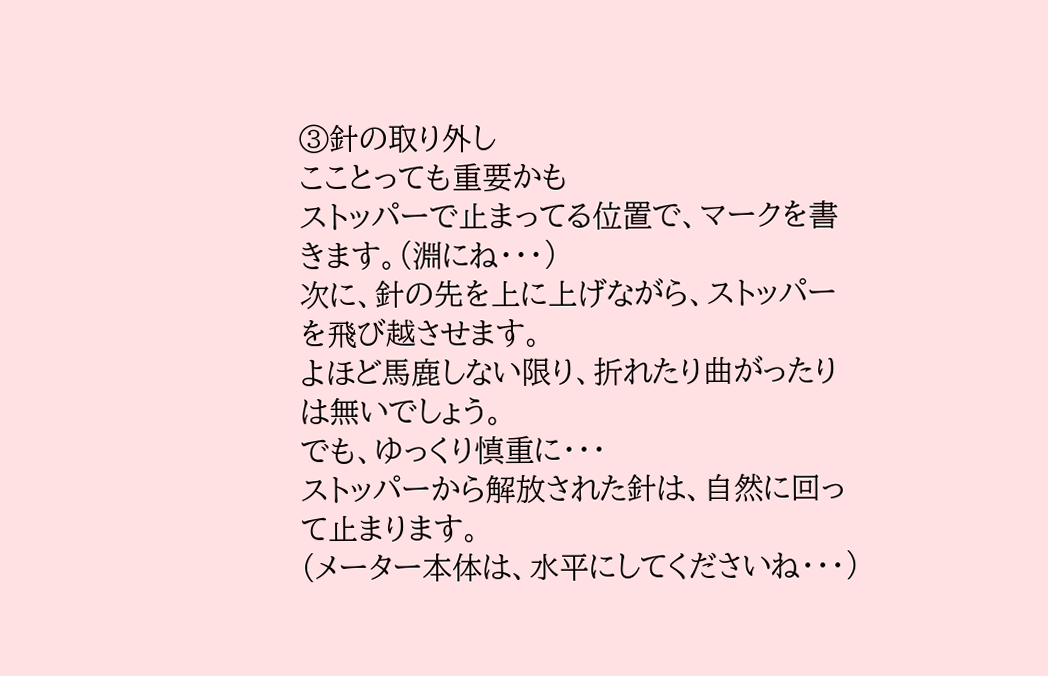③針の取り外し
こことっても重要かも
ストッパーで止まってる位置で、マークを書きます。(淵にね・・・)
次に、針の先を上に上げながら、ストッパーを飛び越させます。
よほど馬鹿しない限り、折れたり曲がったりは無いでしょう。
でも、ゆっくり慎重に・・・
ストッパーから解放された針は、自然に回って止まります。
(メーター本体は、水平にしてくださいね・・・)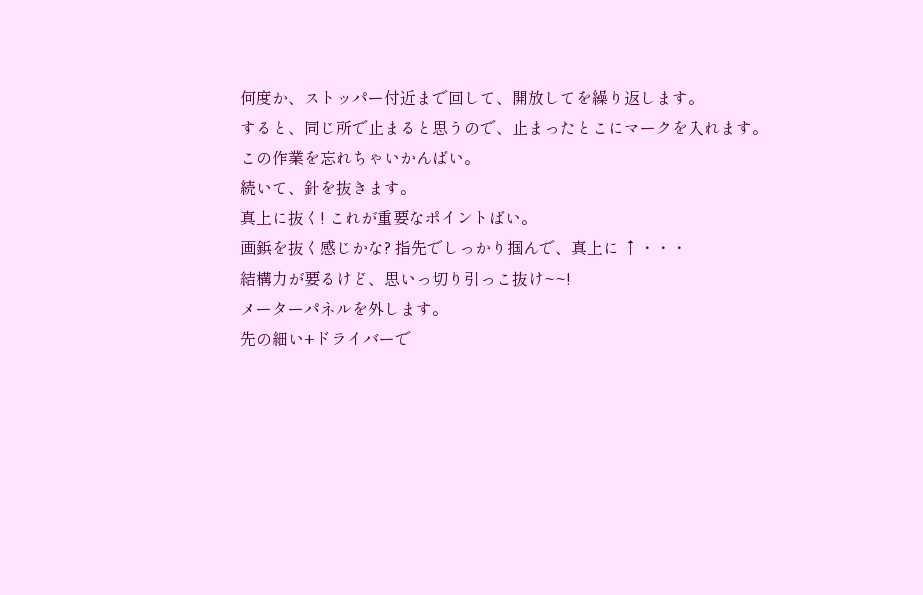何度か、ストッパー付近まで回して、開放してを繰り返します。
すると、同じ所で止まると思うので、止まったとこにマークを入れます。
この作業を忘れちゃいかんばい。
続いて、針を抜きます。
真上に抜く! これが重要なポイントばい。
画鋲を抜く感じかな? 指先でしっかり掴んで、真上に ↑・・・
結構力が要るけど、思いっ切り引っこ抜け~~!
メーターパネルを外します。
先の細い+ドライバーで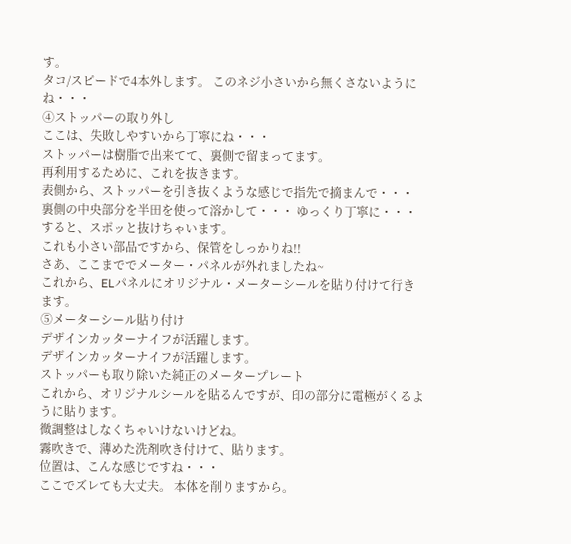す。
タコ/スピードで4本外します。 このネジ小さいから無くさないようにね・・・
④ストッパーの取り外し
ここは、失敗しやすいから丁寧にね・・・
ストッパーは樹脂で出来てて、裏側で留まってます。
再利用するために、これを抜きます。
表側から、ストッパーを引き抜くような感じで指先で摘まんで・・・
裏側の中央部分を半田を使って溶かして・・・ ゆっくり丁寧に・・・
すると、スポッと抜けちゃいます。
これも小さい部品ですから、保管をしっかりね!!
さあ、ここまででメーター・パネルが外れましたね~
これから、ELパネルにオリジナル・メーターシールを貼り付けて行きます。
⑤メーターシール貼り付け
デザインカッターナイフが活躍します。
デザインカッターナイフが活躍します。
ストッパーも取り除いた純正のメータープレート
これから、オリジナルシールを貼るんですが、印の部分に電極がくるように貼ります。
微調整はしなくちゃいけないけどね。
霧吹きで、薄めた洗剤吹き付けて、貼ります。
位置は、こんな感じですね・・・
ここでズレても大丈夫。 本体を削りますから。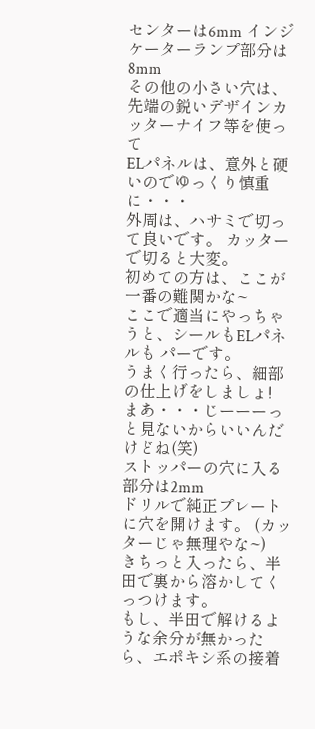センターは6mm インジケーターランプ部分は8mm
その他の小さい穴は、先端の鋭いデザインカッターナイフ等を使って
ELパネルは、意外と硬いのでゆっくり慎重に・・・
外周は、ハサミで切って良いです。 カッターで切ると大変。
初めての方は、ここが一番の難関かな~
ここで適当にやっちゃうと、シールもELパネルも パーです。
うまく行ったら、細部の仕上げをしましょ!
まあ・・・じーーーっと見ないからいいんだけどね(笑)
ストッパーの穴に入る部分は2mm
ドリルで純正プレートに穴を開けます。 (カッターじゃ無理やな~)
きちっと入ったら、半田で裏から溶かしてくっつけます。
もし、半田で解けるような余分が無かったら、エポキシ系の接着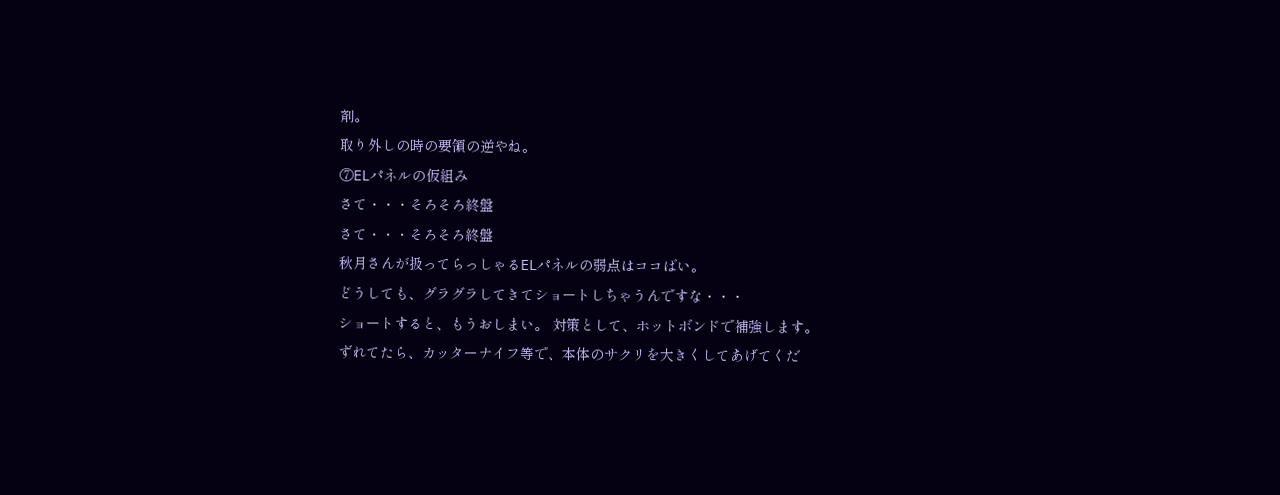剤。
取り外しの時の要領の逆やね。
⑦ELパネルの仮組み
さて・・・そろそろ終盤
さて・・・そろそろ終盤
秋月さんが扱ってらっしゃるELパネルの弱点はココばい。
どうしても、グラグラしてきてショートしちゃうんですな・・・
ショートすると、もうおしまい。 対策として、ホットボンドで補強します。
ずれてたら、カッターナイフ等で、本体のサクリを大きくしてあげてくだ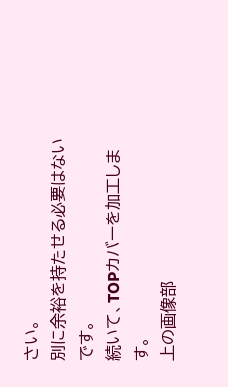さい。
別に余裕を持たせる必要はないです。
続いて、TOPカバーを加工します。
上の画像部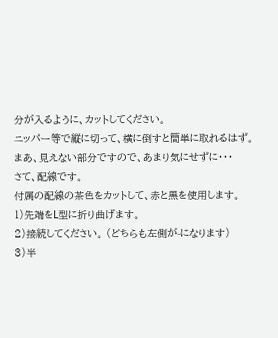分が入るように、カットしてください。
ニッパー等で縦に切って、横に倒すと簡単に取れるはず。
まあ、見えない部分ですので、あまり気にせずに・・・
さて、配線です。
付属の配線の茶色をカットして、赤と黒を使用します。
1)先端をL型に折り曲げます。
2)接続してください。 (どちらも左側が-になります)
3)半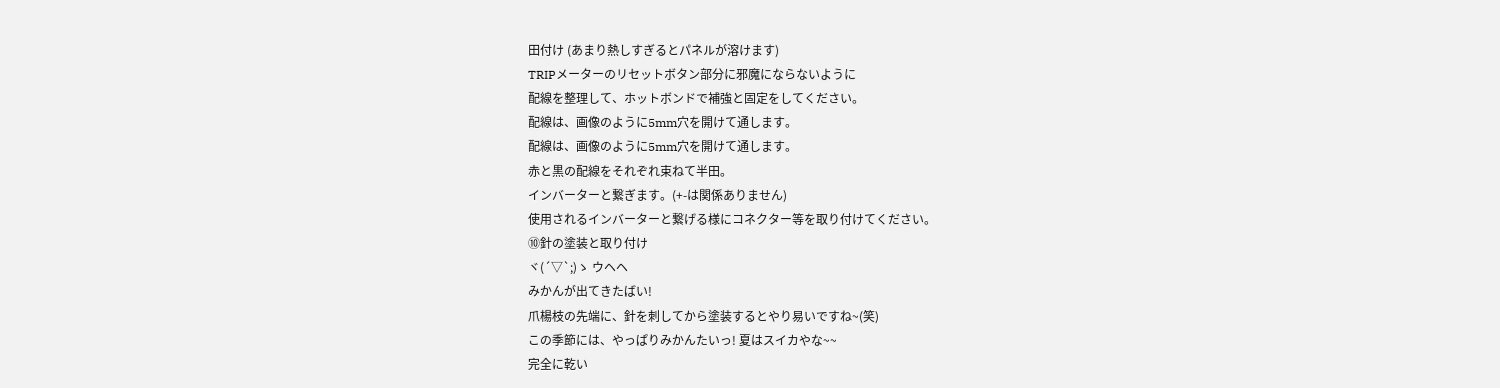田付け (あまり熱しすぎるとパネルが溶けます)
TRIPメーターのリセットボタン部分に邪魔にならないように
配線を整理して、ホットボンドで補強と固定をしてください。
配線は、画像のように5mm穴を開けて通します。
配線は、画像のように5mm穴を開けて通します。
赤と黒の配線をそれぞれ束ねて半田。
インバーターと繋ぎます。(+-は関係ありません)
使用されるインバーターと繋げる様にコネクター等を取り付けてください。
⑩針の塗装と取り付け
ヾ(´▽`;)ゝ ウヘヘ
みかんが出てきたばい!
爪楊枝の先端に、針を刺してから塗装するとやり易いですね~(笑)
この季節には、やっぱりみかんたいっ! 夏はスイカやな~~
完全に乾い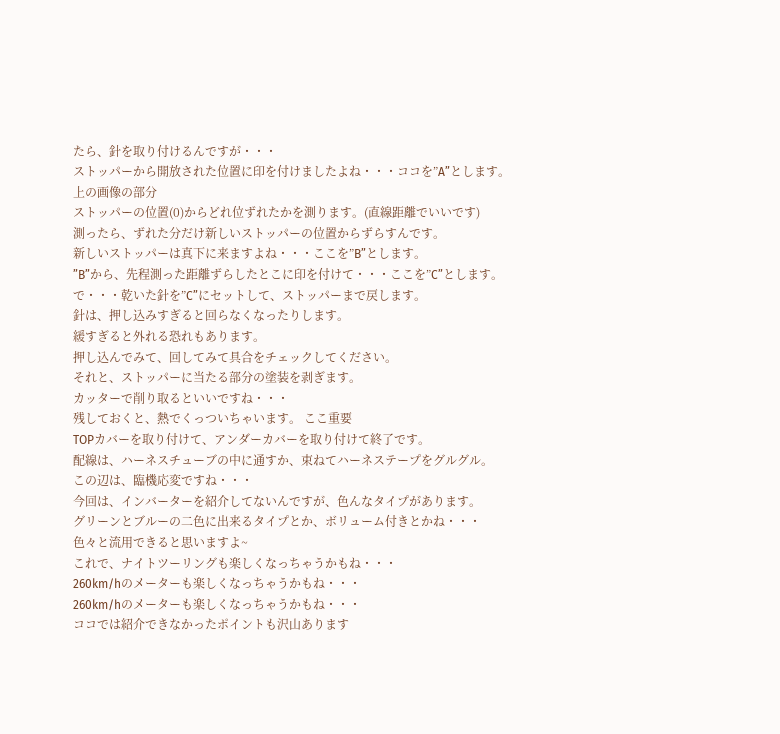たら、針を取り付けるんですが・・・
ストッパーから開放された位置に印を付けましたよね・・・ココを”A”とします。
上の画像の部分
ストッパーの位置(0)からどれ位ずれたかを測ります。(直線距離でいいです)
測ったら、ずれた分だけ新しいストッパーの位置からずらすんです。
新しいストッパーは真下に来ますよね・・・ここを”B”とします。
”B”から、先程測った距離ずらしたとこに印を付けて・・・ここを”C”とします。
で・・・乾いた針を”C”にセットして、ストッパーまで戻します。
針は、押し込みすぎると回らなくなったりします。
緩すぎると外れる恐れもあります。
押し込んでみて、回してみて具合をチェックしてください。
それと、ストッパーに当たる部分の塗装を剥ぎます。
カッターで削り取るといいですね・・・
残しておくと、熱でくっついちゃいます。 ここ重要
TOPカバーを取り付けて、アンダーカバーを取り付けて終了です。
配線は、ハーネスチューブの中に通すか、束ねてハーネステープをグルグル。
この辺は、臨機応変ですね・・・
今回は、インバーターを紹介してないんですが、色んなタイプがあります。
グリーンとブルーの二色に出来るタイプとか、ボリューム付きとかね・・・
色々と流用できると思いますよ~
これで、ナイトツーリングも楽しくなっちゃうかもね・・・
260km/hのメーターも楽しくなっちゃうかもね・・・
260km/hのメーターも楽しくなっちゃうかもね・・・
ココでは紹介できなかったポイントも沢山あります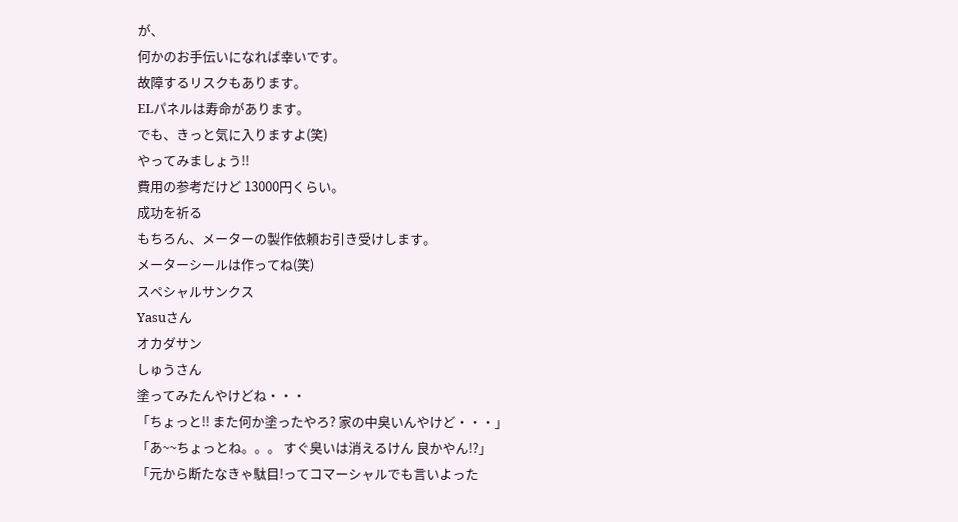が、
何かのお手伝いになれば幸いです。
故障するリスクもあります。
ELパネルは寿命があります。
でも、きっと気に入りますよ(笑)
やってみましょう!!
費用の参考だけど 13000円くらい。
成功を祈る
もちろん、メーターの製作依頼お引き受けします。
メーターシールは作ってね(笑)
スペシャルサンクス
Yasuさん
オカダサン
しゅうさん
塗ってみたんやけどね・・・
「ちょっと!! また何か塗ったやろ? 家の中臭いんやけど・・・」
「あ~~ちょっとね。。。 すぐ臭いは消えるけん 良かやん!?」
「元から断たなきゃ駄目!ってコマーシャルでも言いよった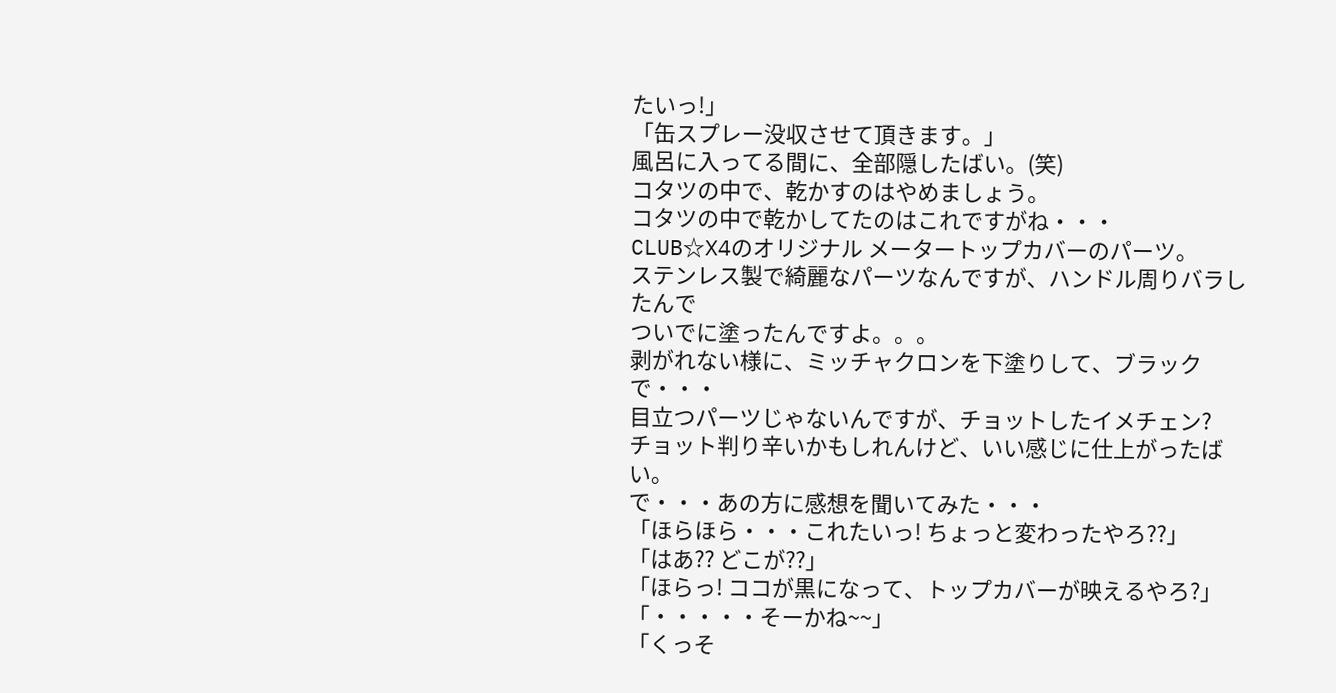たいっ!」
「缶スプレー没収させて頂きます。」
風呂に入ってる間に、全部隠したばい。(笑)
コタツの中で、乾かすのはやめましょう。
コタツの中で乾かしてたのはこれですがね・・・
CLUB☆X4のオリジナル メータートップカバーのパーツ。
ステンレス製で綺麗なパーツなんですが、ハンドル周りバラしたんで
ついでに塗ったんですよ。。。
剥がれない様に、ミッチャクロンを下塗りして、ブラックで・・・
目立つパーツじゃないんですが、チョットしたイメチェン?
チョット判り辛いかもしれんけど、いい感じに仕上がったばい。
で・・・あの方に感想を聞いてみた・・・
「ほらほら・・・これたいっ! ちょっと変わったやろ??」
「はあ?? どこが??」
「ほらっ! ココが黒になって、トップカバーが映えるやろ?」
「・・・・・そーかね~~」
「くっそ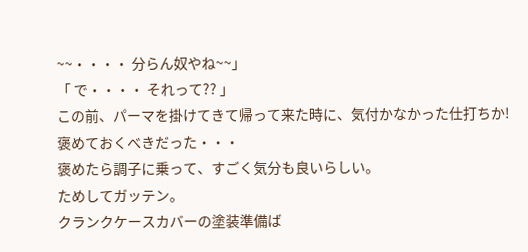~~・・・・ 分らん奴やね~~」
「 で・・・・ それって?? 」
この前、パーマを掛けてきて帰って来た時に、気付かなかった仕打ちか!
褒めておくべきだった・・・
褒めたら調子に乗って、すごく気分も良いらしい。
ためしてガッテン。
クランクケースカバーの塗装準備ば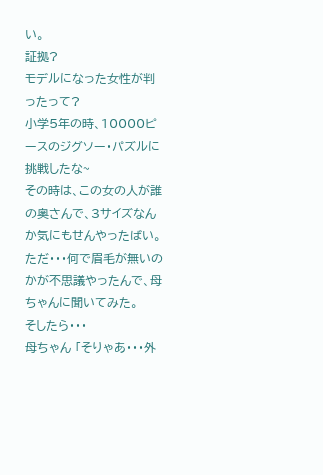い。
証拠?
モデルになった女性が判ったって?
小学5年の時、10000ピースのジグソー・パズルに挑戦したな~
その時は、この女の人が誰の奥さんで、3サイズなんか気にもせんやったばい。
ただ・・・何で眉毛が無いのかが不思議やったんで、母ちゃんに聞いてみた。
そしたら・・・
母ちゃん 「そりゃあ・・・外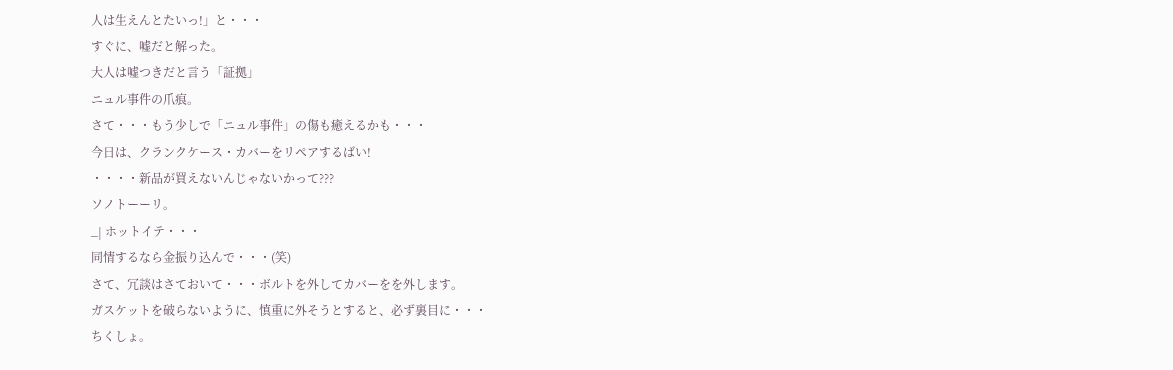人は生えんとたいっ!」と・・・
すぐに、嘘だと解った。
大人は嘘つきだと言う「証拠」
ニュル事件の爪痕。
さて・・・もう少しで「ニュル事件」の傷も癒えるかも・・・
今日は、クランクケース・カバーをリペアするばい!
・・・・新品が買えないんじゃないかって???
ソノトーーリ。
_| ホットイテ・・・
同情するなら金振り込んで・・・(笑)
さて、冗談はさておいて・・・ボルトを外してカバーをを外します。
ガスケットを破らないように、慎重に外そうとすると、必ず裏目に・・・
ちくしょ。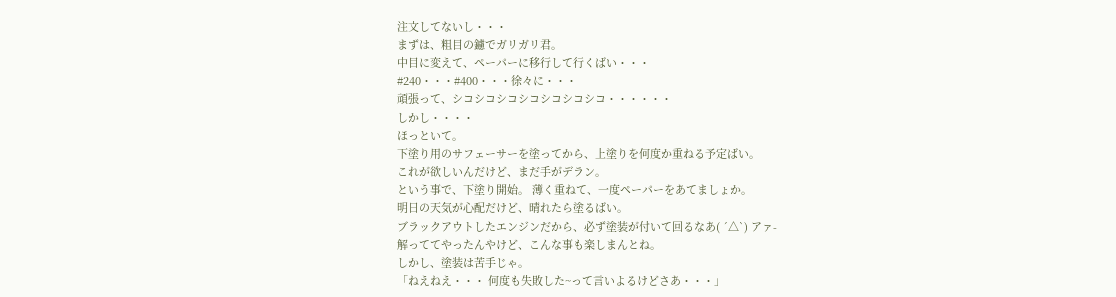注文してないし・・・
まずは、粗目の鑢でガリガリ君。
中目に変えて、ペーパーに移行して行くばい・・・
#240・・・#400・・・徐々に・・・
頑張って、シコシコシコシコシコシコシコ・・・・・・
しかし・・・・
ほっといて。
下塗り用のサフェーサーを塗ってから、上塗りを何度か重ねる予定ばい。
これが欲しいんだけど、まだ手がデラン。
という事で、下塗り開始。 薄く重ねて、一度ペーパーをあてましょか。
明日の天気が心配だけど、晴れたら塗るばい。
ブラックアウトしたエンジンだから、必ず塗装が付いて回るなあ( ´△`) アァ-
解っててやったんやけど、こんな事も楽しまんとね。
しかし、塗装は苦手じゃ。
「ねえねえ・・・ 何度も失敗した~って言いよるけどさあ・・・」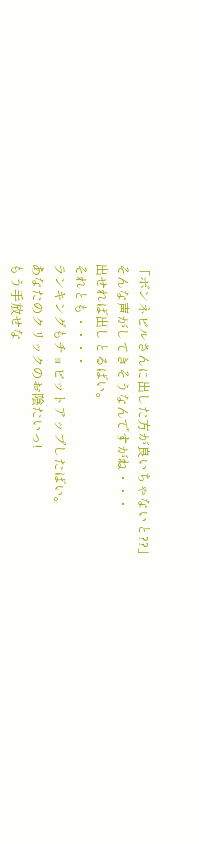「ボンネビルさんに出した方が良いちゃないと??」
そんな声がしてきそうなんですがね・・・
出せれば出しとるばい。
それとも・・・・
ランキングもチョビットアップしたばい。
あなたのクリックのお陰たいっ!
もう手放せな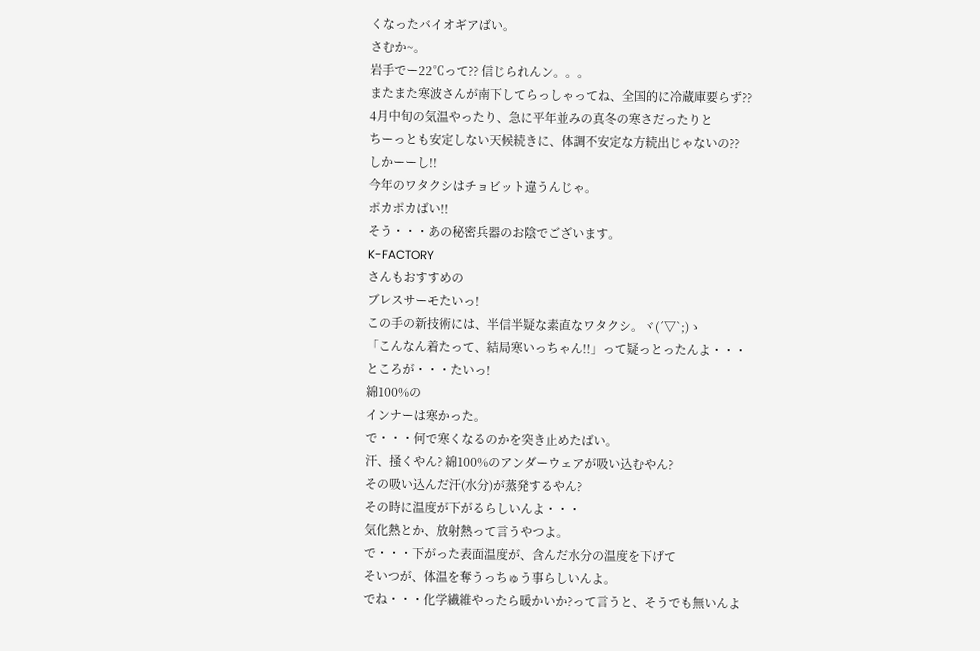くなったバイオギアばい。
さむか~。
岩手でー22℃って?? 信じられんン。。。
またまた寒波さんが南下してらっしゃってね、全国的に冷蔵庫要らず??
4月中旬の気温やったり、急に平年並みの真冬の寒さだったりと
ちーっとも安定しない天候続きに、体調不安定な方続出じゃないの??
しかーーし!!
今年のワタクシはチョビット違うんじゃ。
ポカポカばい!!
そう・・・あの秘密兵器のお陰でございます。
K-FACTORY
さんもおすすめの
ブレスサーモたいっ!
この手の新技術には、半信半疑な素直なワタクシ。ヾ(´▽`;)ゝ
「こんなん着たって、結局寒いっちゃん!!」って疑っとったんよ・・・
ところが・・・たいっ!
綿100%の
インナーは寒かった。
で・・・何で寒くなるのかを突き止めたばい。
汗、掻くやん? 綿100%のアンダーウェアが吸い込むやん?
その吸い込んだ汗(水分)が蒸発するやん?
その時に温度が下がるらしいんよ・・・
気化熱とか、放射熱って言うやつよ。
で・・・下がった表面温度が、含んだ水分の温度を下げて
そいつが、体温を奪うっちゅう事らしいんよ。
でね・・・化学繊維やったら暖かいか?って言うと、そうでも無いんよ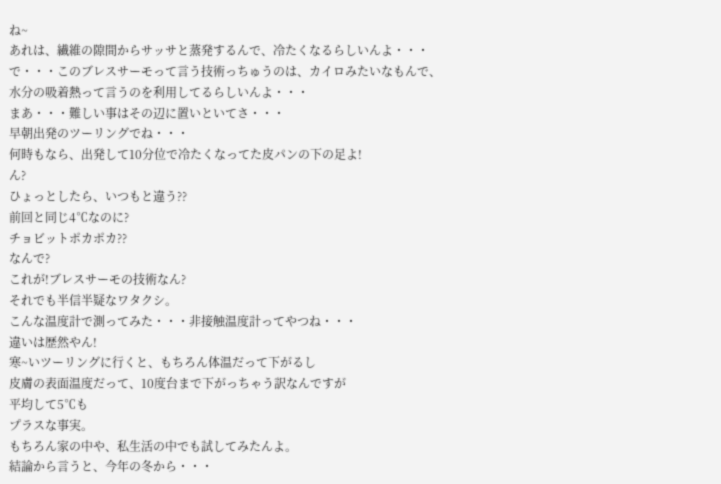ね~
あれは、繊維の隙間からサッサと蒸発するんで、冷たくなるらしいんよ・・・
で・・・このブレスサーモって言う技術っちゅうのは、カイロみたいなもんで、
水分の吸着熱って言うのを利用してるらしいんよ・・・
まあ・・・難しい事はその辺に置いといてさ・・・
早朝出発のツーリングでね・・・
何時もなら、出発して10分位で冷たくなってた皮パンの下の足よ!
ん?
ひょっとしたら、いつもと違う??
前回と同じ4℃なのに?
チョビットポカポカ??
なんで?
これが!ブレスサーモの技術なん?
それでも半信半疑なワタクシ。
こんな温度計で測ってみた・・・非接触温度計ってやつね・・・
違いは歴然やん!
寒~いツーリングに行くと、もちろん体温だって下がるし
皮膚の表面温度だって、10度台まで下がっちゃう訳なんですが
平均して5℃も
プラスな事実。
もちろん家の中や、私生活の中でも試してみたんよ。
結論から言うと、今年の冬から・・・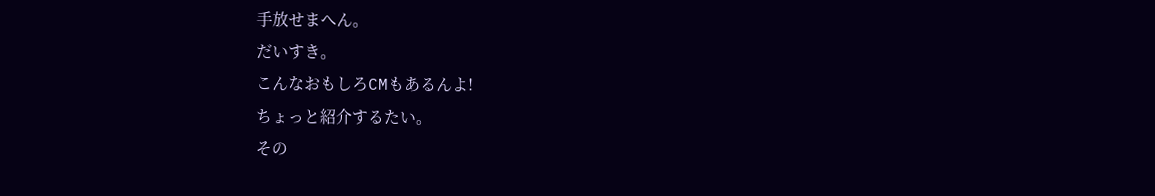手放せまへん。
だいすき。
こんなおもしろCMもあるんよ!
ちょっと紹介するたい。
その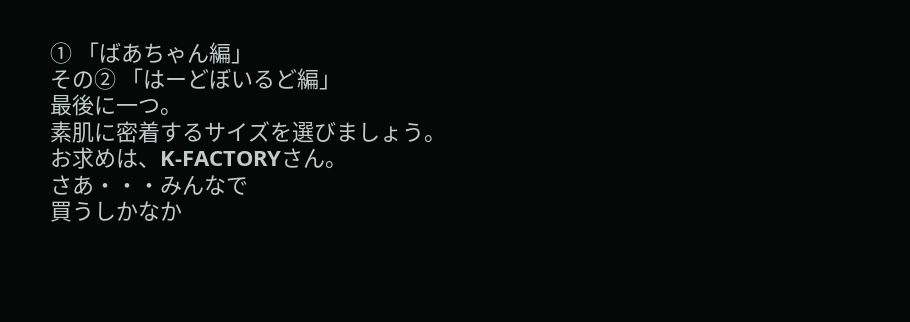① 「ばあちゃん編」
その② 「はーどぼいるど編」
最後に一つ。
素肌に密着するサイズを選びましょう。
お求めは、K-FACTORYさん。
さあ・・・みんなで
買うしかなか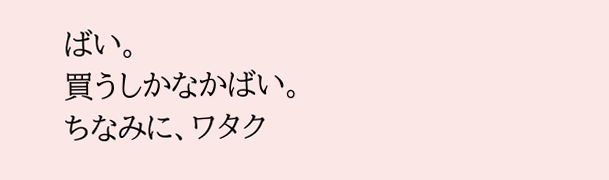ばい。
買うしかなかばい。
ちなみに、ワタク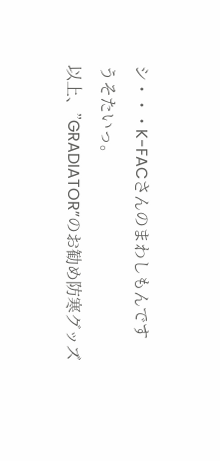シ・・・K-FACさんのまわしもんです
うそたいっ。
以上、”GRADIATOR”のお勧め防寒グッズ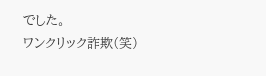でした。
ワンクリック詐欺(笑)